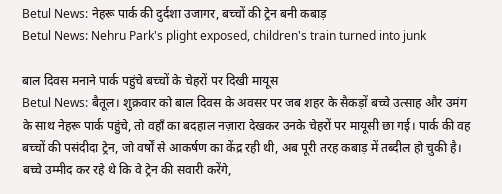Betul News: नेहरू पार्क की दुर्दशा उजागर, बच्चों की ट्रेन बनी कबाड़
Betul News: Nehru Park's plight exposed, children's train turned into junk

बाल दिवस मनाने पार्क पहुंचे बच्चों के चेहरों पर दिखी मायूस
Betul News: बैतूल। शुक्रवार को बाल दिवस के अवसर पर जब शहर के सैकड़ों बच्चे उत्साह और उमंग के साथ नेहरू पार्क पहुंचे, तो वहाँ का बदहाल नज़ारा देखकर उनके चेहरों पर मायूसी छा गई। पार्क की वह बच्चों की पसंदीदा ट्रेन, जो वर्षों से आकर्षण का केंद्र रही थी, अब पूरी तरह कबाड़ में तब्दील हो चुकी है। बच्चे उम्मीद कर रहे थे कि वे ट्रेन की सवारी करेंगे,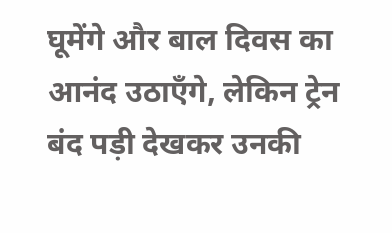घूमेंगे और बाल दिवस का आनंद उठाएँगे, लेकिन ट्रेन बंद पड़ी देखकर उनकी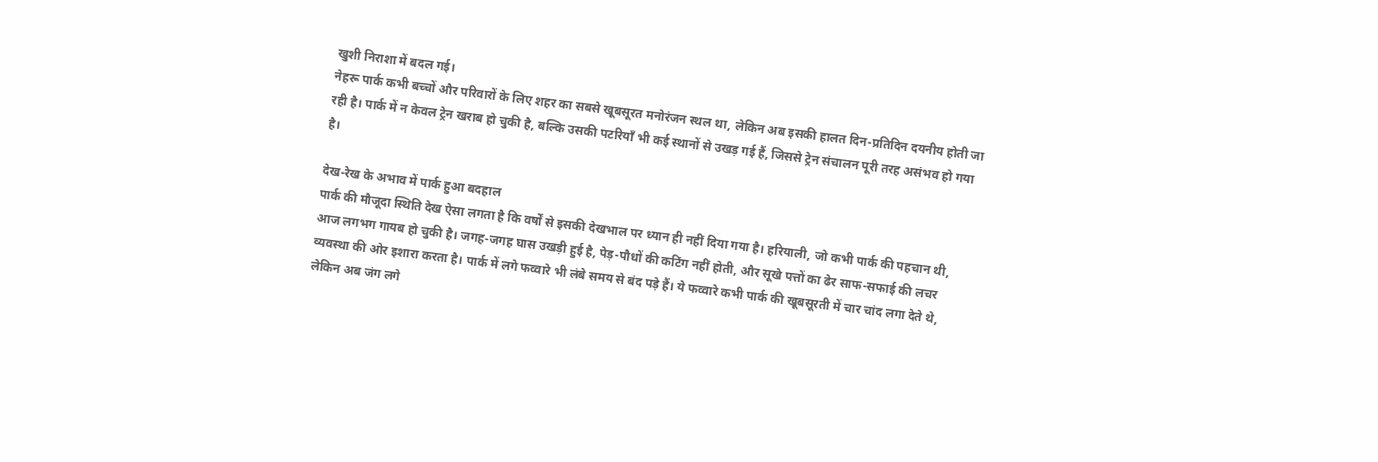खुशी निराशा में बदल गई।
नेहरू पार्क कभी बच्चों और परिवारों के लिए शहर का सबसे खूबसूरत मनोरंजन स्थल था, लेकिन अब इसकी हालत दिन-प्रतिदिन दयनीय होती जा रही है। पार्क में न केवल ट्रेन खराब हो चुकी है, बल्कि उसकी पटरियाँ भी कई स्थानों से उखड़ गई हैं, जिससे ट्रेन संचालन पूरी तरह असंभव हो गया है।

देख-रेख के अभाव में पार्क हुआ बदहाल
पार्क की मौजूदा स्थिति देख ऐसा लगता है कि वर्षों से इसकी देखभाल पर ध्यान ही नहीं दिया गया है। हरियाली, जो कभी पार्क की पहचान थी, आज लगभग गायब हो चुकी है। जगह-जगह घास उखड़ी हुई है, पेड़-पौधों की कटिंग नहीं होती, और सूखे पत्तों का ढेर साफ-सफाई की लचर व्यवस्था की ओर इशारा करता है। पार्क में लगे फव्वारे भी लंबे समय से बंद पड़े हैं। ये फव्वारे कभी पार्क की खूबसूरती में चार चांद लगा देते थे, लेकिन अब जंग लगे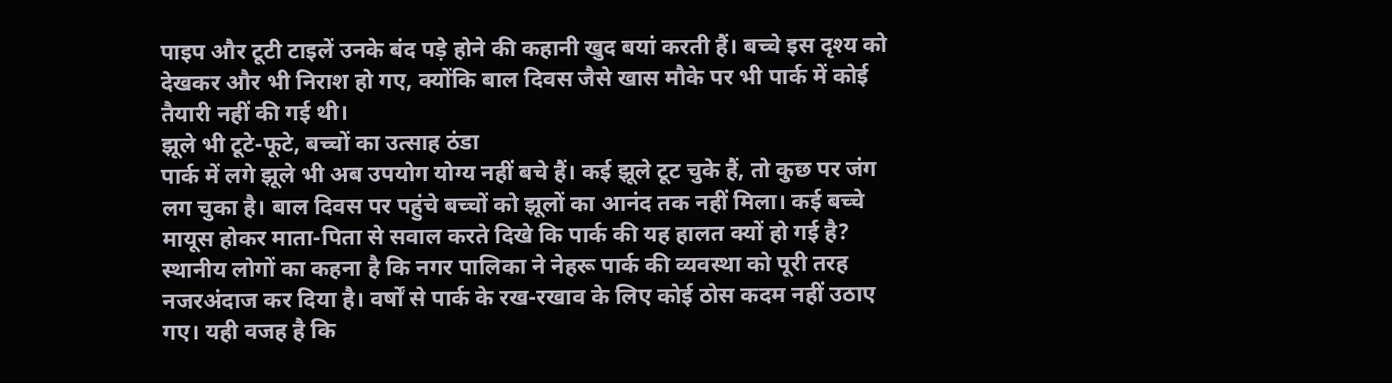पाइप और टूटी टाइलें उनके बंद पड़े होने की कहानी खुद बयां करती हैं। बच्चे इस दृश्य को देखकर और भी निराश हो गए, क्योंकि बाल दिवस जैसे खास मौके पर भी पार्क में कोई तैयारी नहीं की गई थी।
झूले भी टूटे-फूटे, बच्चों का उत्साह ठंडा
पार्क में लगे झूले भी अब उपयोग योग्य नहीं बचे हैं। कई झूले टूट चुके हैं, तो कुछ पर जंग लग चुका है। बाल दिवस पर पहुंचे बच्चों को झूलों का आनंद तक नहीं मिला। कई बच्चे मायूस होकर माता-पिता से सवाल करते दिखे कि पार्क की यह हालत क्यों हो गई है? स्थानीय लोगों का कहना है कि नगर पालिका ने नेहरू पार्क की व्यवस्था को पूरी तरह नजरअंदाज कर दिया है। वर्षों से पार्क के रख-रखाव के लिए कोई ठोस कदम नहीं उठाए गए। यही वजह है कि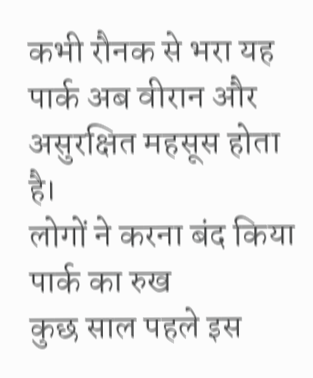कभी रौनक से भरा यह पार्क अब वीरान और असुरक्षित महसूस होता है।
लोगों ने करना बंद किया पार्क का रुख
कुछ साल पहले इस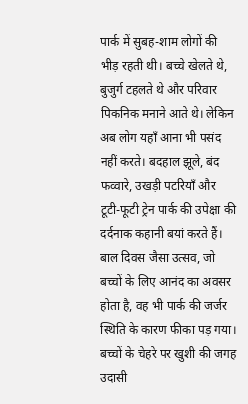पार्क में सुबह-शाम लोगों की भीड़ रहती थी। बच्चे खेलते थे, बुजुर्ग टहलते थे और परिवार पिकनिक मनाने आते थे। लेकिन अब लोग यहाँ आना भी पसंद नहीं करते। बदहाल झूले, बंद फव्वारे, उखड़ी पटरियाँ और टूटी-फूटी ट्रेन पार्क की उपेक्षा की दर्दनाक कहानी बयां करते हैं।
बाल दिवस जैसा उत्सव, जो बच्चों के लिए आनंद का अवसर होता है, वह भी पार्क की जर्जर स्थिति के कारण फीका पड़ गया। बच्चों के चेहरे पर खुशी की जगह उदासी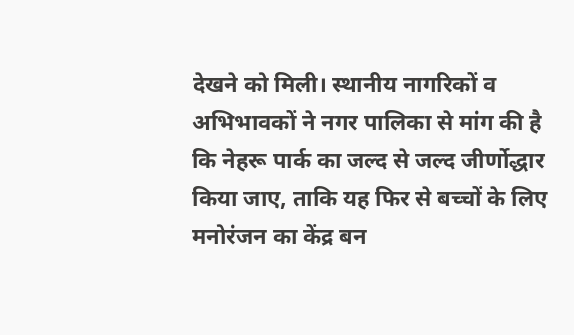देखने को मिली। स्थानीय नागरिकों व अभिभावकों ने नगर पालिका से मांग की है कि नेहरू पार्क का जल्द से जल्द जीर्णोद्धार किया जाए, ताकि यह फिर से बच्चों के लिए मनोरंजन का केंद्र बन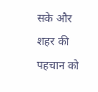सके और शहर की पहचान को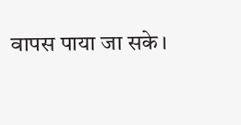वापस पाया जा सके।